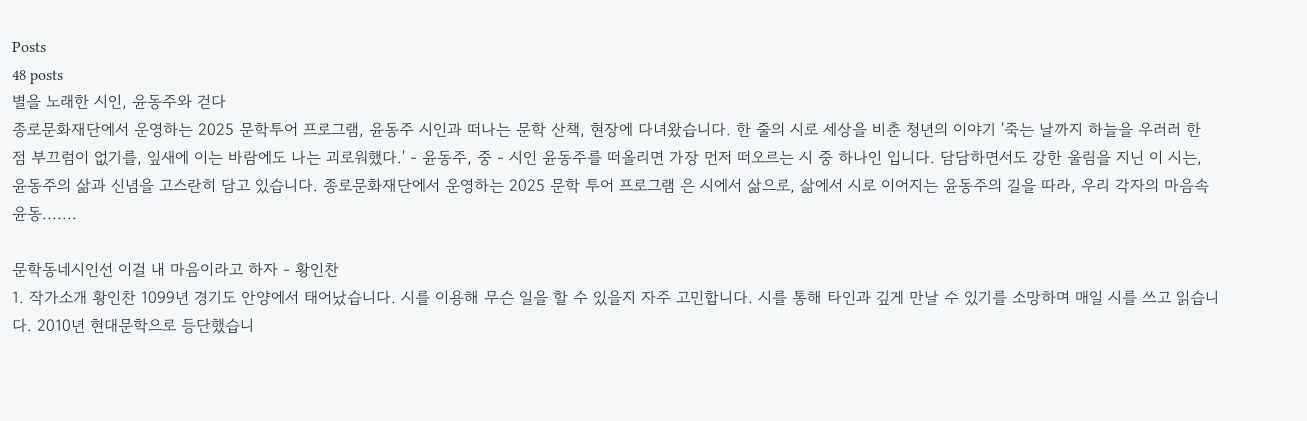Posts
48 posts
별을 노래한 시인, 윤동주와 걷다
종로문화재단에서 운영하는 2025 문학투어 프로그램, 윤동주 시인과 떠나는 문학 산책, 현장에 다녀왔습니다. 한 줄의 시로 세상을 비춘 청년의 이야기 '죽는 날까지 하늘을 우러러 한 점 부끄럼이 없기를, 잎새에 이는 바람에도 나는 괴로워했다.' - 윤동주, 중 - 시인 윤동주를 떠올리면 가장 먼저 떠오르는 시 중 하나인 입니다. 담담하면서도 강한 울림을 지닌 이 시는, 윤동주의 삶과 신념을 고스란히 담고 있습니다. 종로문화재단에서 운영하는 2025 문학 투어 프로그램 은 시에서 삶으로, 삶에서 시로 이어지는 윤동주의 길을 따라, 우리 각자의 마음속 윤동.......

문학동네시인선 이걸 내 마음이라고 하자 - 황인찬
1. 작가소개 황인찬 1099년 경기도 안양에서 태어났습니다. 시를 이용해 무슨 일을 할 수 있을지 자주 고민합니다. 시를 통해 타인과 깊게 만날 수 있기를 소망하며 매일 시를 쓰고 읽습니다. 2010년 현대문학으로 등단했습니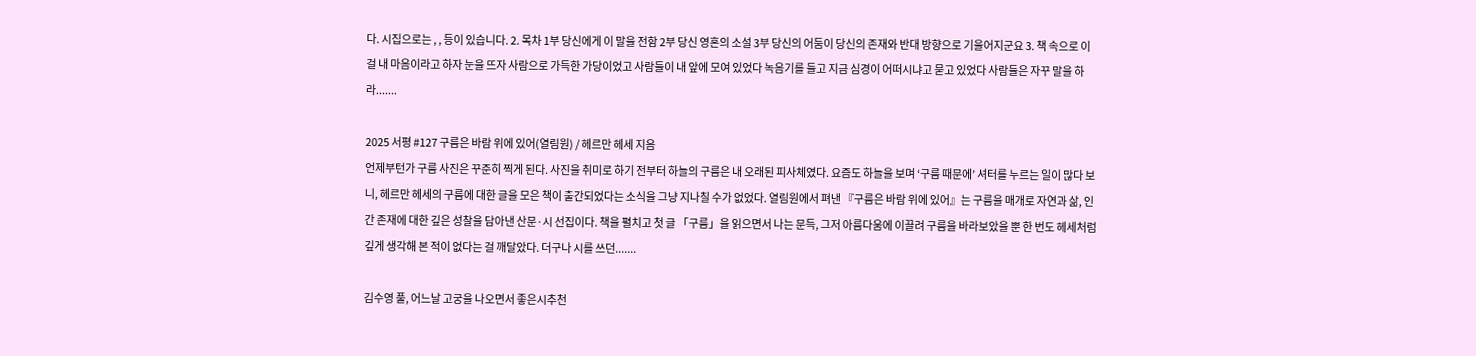다. 시집으로는 , , 등이 있습니다. 2. 목차 1부 당신에게 이 말을 전함 2부 당신 영혼의 소설 3부 당신의 어둠이 당신의 존재와 반대 방향으로 기울어지군요 3. 책 속으로 이걸 내 마음이라고 하자 눈을 뜨자 사람으로 가득한 가당이었고 사람들이 내 앞에 모여 있었다 녹음기를 들고 지금 심경이 어떠시냐고 묻고 있었다 사람들은 자꾸 말을 하라.......

2025 서평 #127 구름은 바람 위에 있어(열림원) / 헤르만 헤세 지음
언제부턴가 구름 사진은 꾸준히 찍게 된다. 사진을 취미로 하기 전부터 하늘의 구름은 내 오래된 피사체였다. 요즘도 하늘을 보며 ‘구름 때문에’ 셔터를 누르는 일이 많다 보니, 헤르만 헤세의 구름에 대한 글을 모은 책이 출간되었다는 소식을 그냥 지나칠 수가 없었다. 열림원에서 펴낸 『구름은 바람 위에 있어』는 구름을 매개로 자연과 삶, 인간 존재에 대한 깊은 성찰을 담아낸 산문·시 선집이다. 책을 펼치고 첫 글 「구름」을 읽으면서 나는 문득, 그저 아름다움에 이끌려 구름을 바라보았을 뿐 한 번도 헤세처럼 깊게 생각해 본 적이 없다는 걸 깨달았다. 더구나 시를 쓰던.......

김수영 풀, 어느날 고궁을 나오면서 좋은시추천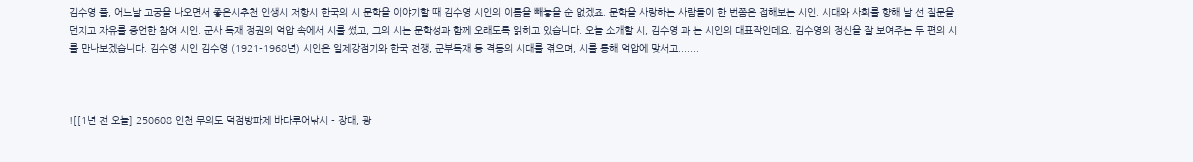김수영 풀, 어느날 고궁을 나오면서 좋은시추천 인생시 저항시 한국의 시 문학을 이야기할 때 김수영 시인의 이름을 빼놓을 순 없겠죠. 문학을 사랑하는 사람들이 한 번쯤은 접해보는 시인. 시대와 사회를 향해 날 선 질문을 던지고 자유를 증언한 참여 시인. 군사 독재 정권의 억압 속에서 시를 썼고, 그의 시는 문학성과 함께 오래도록 읽히고 있습니다. 오늘 소개할 시, 김수영 과 는 시인의 대표작인데요. 김수영의 정신을 잘 보여주는 두 편의 시를 만나보겠습니다. 김수영 시인 김수영 (1921-1968년) 시인은 일제강점기와 한국 전쟁, 군부독재 등 격동의 시대를 겪으며, 시를 통해 억압에 맞서고.......



![[1년 전 오늘] 250608 인천 무의도 덕점방파제 바다루어낚시 - 장대, 광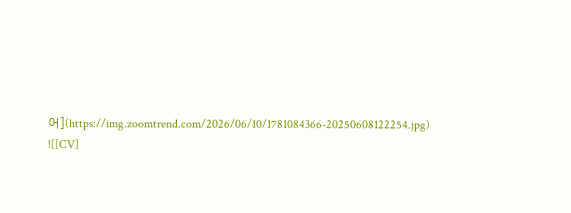어](https://img.zoomtrend.com/2026/06/10/1781084366-20250608122254.jpg)
![[CV]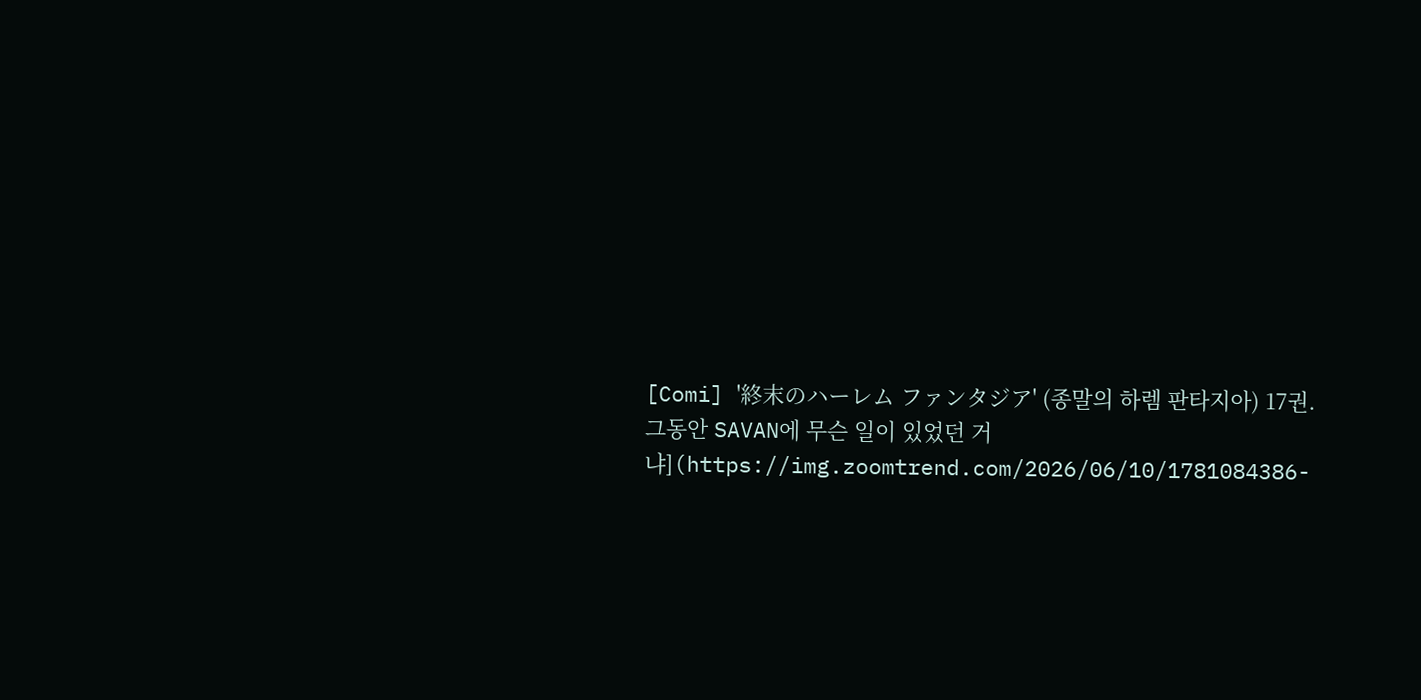[Comi] '終末のハーレム ファンタジア' (종말의 하렘 판타지아) 17권. 그동안 SAVAN에 무슨 일이 있었던 거냐](https://img.zoomtrend.com/2026/06/10/1781084386-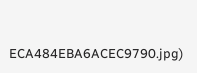ECA484EBA6ACEC9790.jpg)